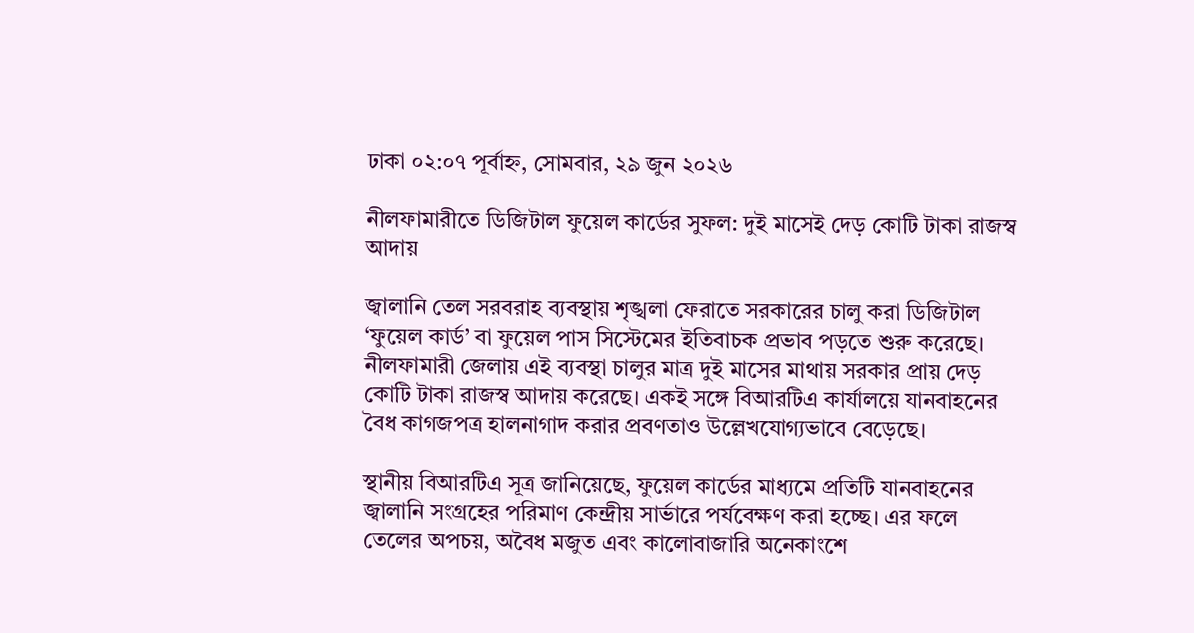ঢাকা ০২:০৭ পূর্বাহ্ন, সোমবার, ২৯ জুন ২০২৬

নীলফামারীতে ডিজিটাল ফুয়েল কার্ডের সুফল: দুই মাসেই দেড় কোটি টাকা রাজস্ব আদায়

জ্বালানি তেল সরবরাহ ব্যবস্থায় শৃঙ্খলা ফেরাতে সরকারের চালু করা ডিজিটাল ‘ফুয়েল কার্ড’ বা ফুয়েল পাস সিস্টেমের ইতিবাচক প্রভাব পড়তে শুরু করেছে। নীলফামারী জেলায় এই ব্যবস্থা চালুর মাত্র দুই মাসের মাথায় সরকার প্রায় দেড় কোটি টাকা রাজস্ব আদায় করেছে। একই সঙ্গে বিআরটিএ কার্যালয়ে যানবাহনের বৈধ কাগজপত্র হালনাগাদ করার প্রবণতাও উল্লেখযোগ্যভাবে বেড়েছে।

স্থানীয় বিআরটিএ সূত্র জানিয়েছে, ফুয়েল কার্ডের মাধ্যমে প্রতিটি যানবাহনের জ্বালানি সংগ্রহের পরিমাণ কেন্দ্রীয় সার্ভারে পর্যবেক্ষণ করা হচ্ছে। এর ফলে তেলের অপচয়, অবৈধ মজুত এবং কালোবাজারি অনেকাংশে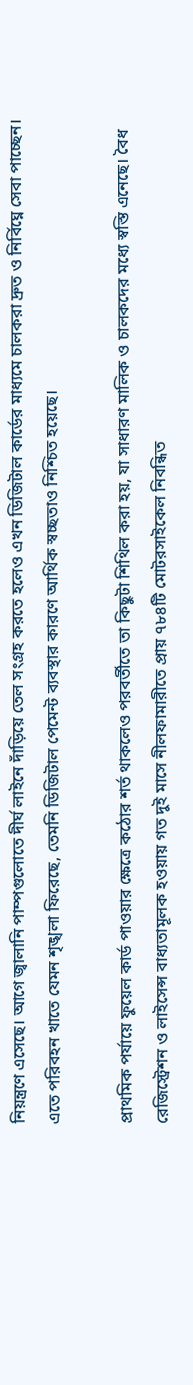নিয়ন্ত্রণে এসেছে। আগে জ্বালানি পাম্পগুলোতে দীর্ঘ লাইনে দাঁড়িয়ে তেল সংগ্রহ করতে হলেও এখন ডিজিটাল কার্ডের মাধ্যমে চালকরা দ্রুত ও নির্বিঘ্নে সেবা পাচ্ছেন। এতে পরিবহন খাতে যেমন শৃঙ্খলা ফিরেছে, তেমনি ডিজিটাল পেমেন্ট ব্যবস্থার কারণে আর্থিক স্বচ্ছতাও নিশ্চিত হয়েছে।

প্রাথমিক পর্যায়ে ফুয়েল কার্ড পাওয়ার ক্ষেত্রে কঠোর শর্ত থাকলেও পরবর্তীতে তা কিছুটা শিথিল করা হয়, যা সাধারণ মালিক ও চালকদের মধ্যে স্বস্তি এনেছে। বৈধ রেজিস্ট্রেশন ও লাইসেন্স বাধ্যতামূলক হওয়ায় গত দুই মাসে নীলফামারীতে প্রায় ৭৮৪টি মোটরসাইকেল নিবন্ধিত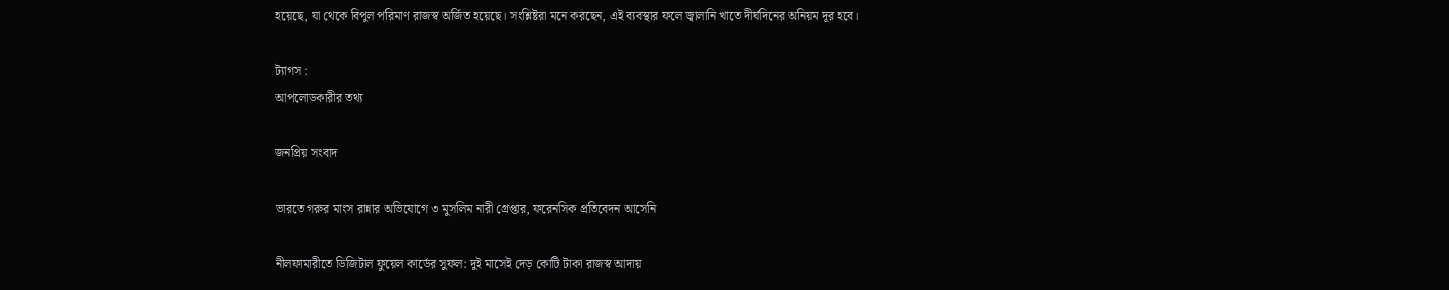হয়েছে, যা থেকে বিপুল পরিমাণ রাজস্ব অর্জিত হয়েছে। সংশ্লিষ্টরা মনে করছেন, এই ব্যবস্থার ফলে জ্বালানি খাতে দীর্ঘদিনের অনিয়ম দূর হবে।

ট্যাগস :
আপলোডকারীর তথ্য

জনপ্রিয় সংবাদ

ভারতে গরুর মাংস রান্নার অভিযোগে ৩ মুসলিম নারী গ্রেপ্তার, ফরেনসিক প্রতিবেদন আসেনি

নীলফামারীতে ডিজিটাল ফুয়েল কার্ডের সুফল: দুই মাসেই দেড় কোটি টাকা রাজস্ব আদায়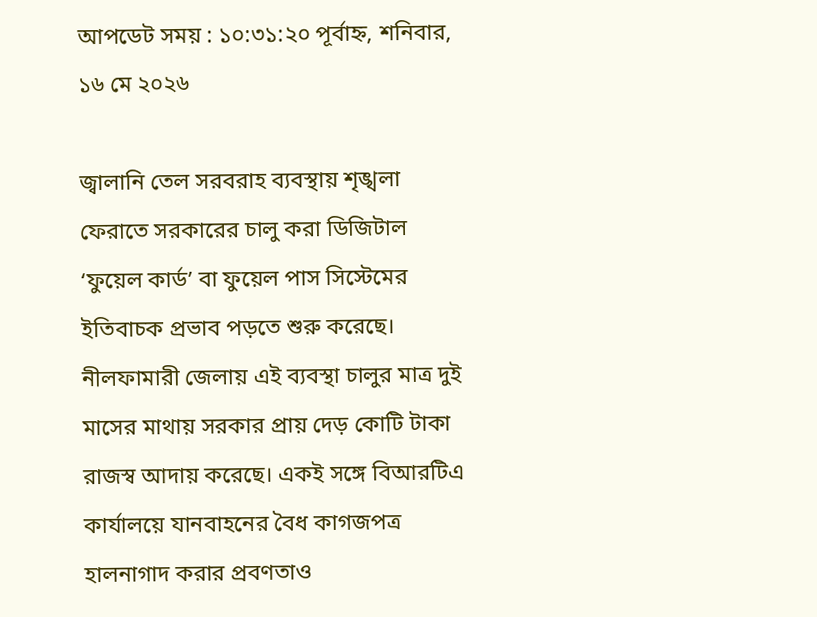আপডেট সময় : ১০:৩১:২০ পূর্বাহ্ন, শনিবার, ১৬ মে ২০২৬

জ্বালানি তেল সরবরাহ ব্যবস্থায় শৃঙ্খলা ফেরাতে সরকারের চালু করা ডিজিটাল ‘ফুয়েল কার্ড’ বা ফুয়েল পাস সিস্টেমের ইতিবাচক প্রভাব পড়তে শুরু করেছে। নীলফামারী জেলায় এই ব্যবস্থা চালুর মাত্র দুই মাসের মাথায় সরকার প্রায় দেড় কোটি টাকা রাজস্ব আদায় করেছে। একই সঙ্গে বিআরটিএ কার্যালয়ে যানবাহনের বৈধ কাগজপত্র হালনাগাদ করার প্রবণতাও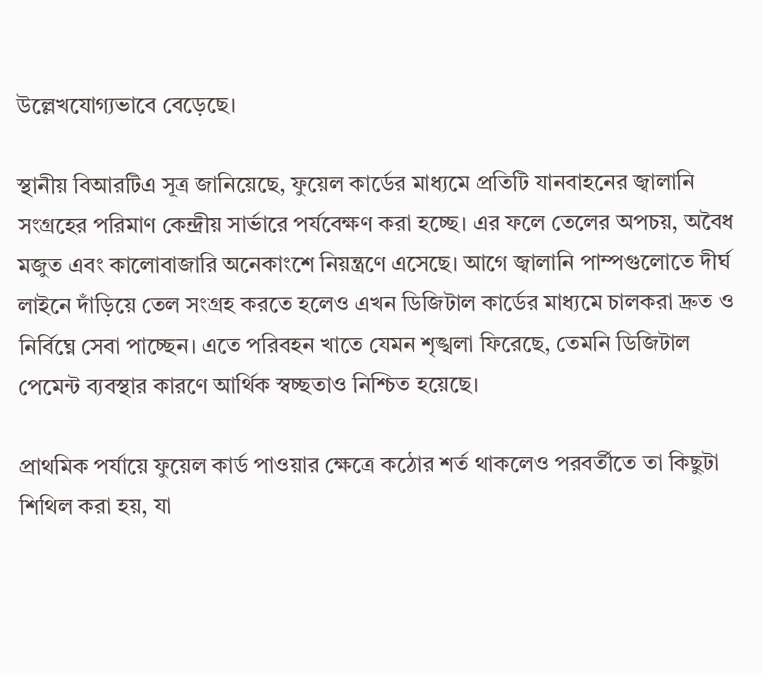উল্লেখযোগ্যভাবে বেড়েছে।

স্থানীয় বিআরটিএ সূত্র জানিয়েছে, ফুয়েল কার্ডের মাধ্যমে প্রতিটি যানবাহনের জ্বালানি সংগ্রহের পরিমাণ কেন্দ্রীয় সার্ভারে পর্যবেক্ষণ করা হচ্ছে। এর ফলে তেলের অপচয়, অবৈধ মজুত এবং কালোবাজারি অনেকাংশে নিয়ন্ত্রণে এসেছে। আগে জ্বালানি পাম্পগুলোতে দীর্ঘ লাইনে দাঁড়িয়ে তেল সংগ্রহ করতে হলেও এখন ডিজিটাল কার্ডের মাধ্যমে চালকরা দ্রুত ও নির্বিঘ্নে সেবা পাচ্ছেন। এতে পরিবহন খাতে যেমন শৃঙ্খলা ফিরেছে, তেমনি ডিজিটাল পেমেন্ট ব্যবস্থার কারণে আর্থিক স্বচ্ছতাও নিশ্চিত হয়েছে।

প্রাথমিক পর্যায়ে ফুয়েল কার্ড পাওয়ার ক্ষেত্রে কঠোর শর্ত থাকলেও পরবর্তীতে তা কিছুটা শিথিল করা হয়, যা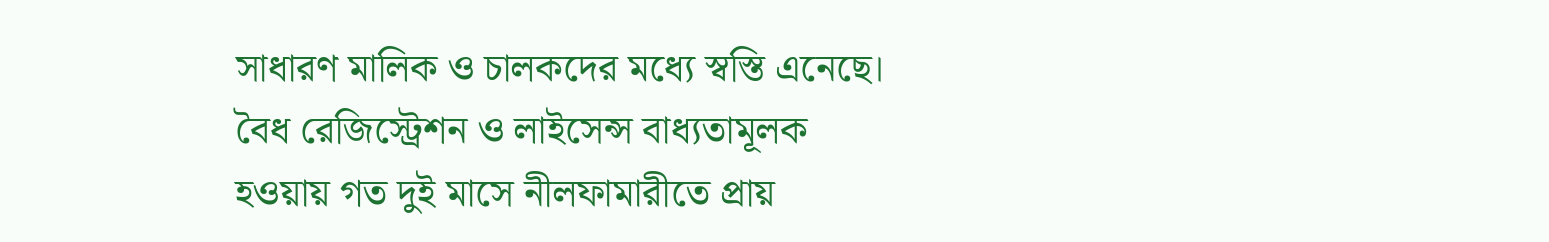সাধারণ মালিক ও চালকদের মধ্যে স্বস্তি এনেছে। বৈধ রেজিস্ট্রেশন ও লাইসেন্স বাধ্যতামূলক হওয়ায় গত দুই মাসে নীলফামারীতে প্রায়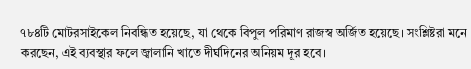৭৮৪টি মোটরসাইকেল নিবন্ধিত হয়েছে, যা থেকে বিপুল পরিমাণ রাজস্ব অর্জিত হয়েছে। সংশ্লিষ্টরা মনে করছেন, এই ব্যবস্থার ফলে জ্বালানি খাতে দীর্ঘদিনের অনিয়ম দূর হবে।